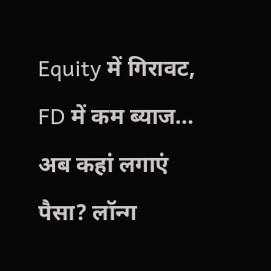Equity में गिरावट, FD में कम ब्याज… अब कहां लगाएं पैसा? लॉन्ग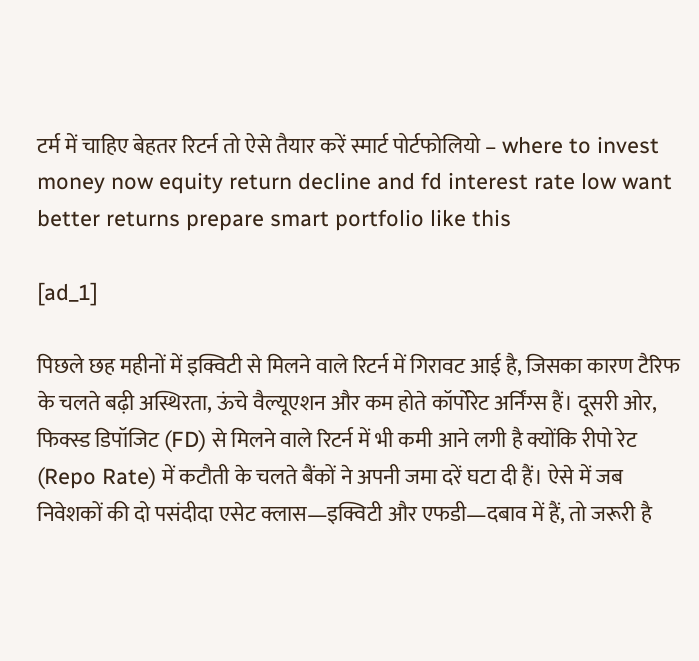टर्म में चाहिए बेहतर रिटर्न तो ऐसे तैयार करें स्मार्ट पोर्टफोलियो – where to invest money now equity return decline and fd interest rate low want better returns prepare smart portfolio like this

[ad_1]

पिछले छह महीनों में इक्विटी से मिलने वाले रिटर्न में गिरावट आई है, जिसका कारण टैरिफ के चलते बढ़ी अस्थिरता, ऊंचे वैल्यूएशन और कम होते कॉर्पोरेट अर्निंग्स हैं। दूसरी ओर, फिक्स्ड डिपॉजिट (FD) से मिलने वाले रिटर्न में भी कमी आने लगी है क्योंकि रीपो रेट (Repo Rate) में कटौती के चलते बैंकों ने अपनी जमा दरें घटा दी हैं। ऐसे में जब निवेशकों की दो पसंदीदा एसेट क्लास—इक्विटी और एफडी—दबाव में हैं, तो जरूरी है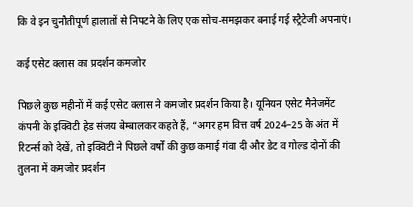कि वे इन चुनौतीपूर्ण हालातों से निपटने के लिए एक सोच-समझकर बनाई गई स्ट्रैटेजी अपनाएं।

कई एसेट क्लास का प्रदर्शन कमजोर

पिछले कुछ महीनों में कई एसेट क्लास ने कमजोर प्रदर्शन किया है। यूनियन एसेट मैनेजमेंट कंपनी के इक्विटी हेड संजय बेम्बालकर कहते हैं, “अगर हम वित्त वर्ष 2024–25 के अंत में रिटर्न्स को देखें, तो इक्विटी ने पिछले वर्षों की कुछ कमाई गंवा दी और डेट व गोल्ड दोनों की तुलना में कमजोर प्रदर्शन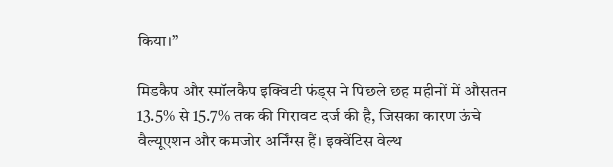किया।”

मिडकैप और स्मॉलकैप इक्विटी फंड्स ने पिछले छह महीनों में औसतन 13.5% से 15.7% तक की गिरावट दर्ज की है, जिसका कारण ऊंचे वैल्यूएशन और कमजोर अर्निंग्स हैं। इक्वेंटिस वेल्थ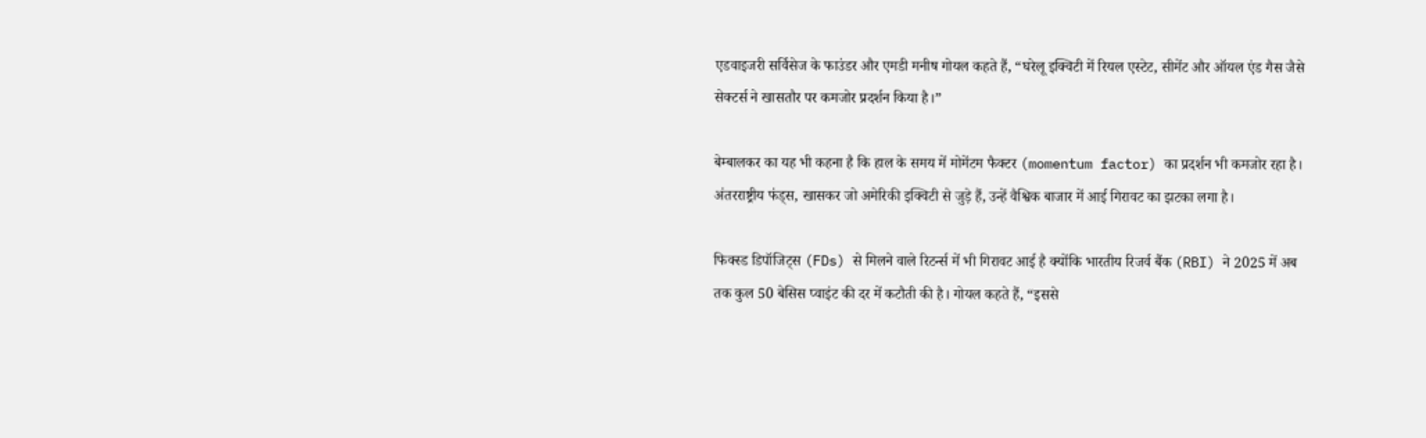एडवाइजरी सर्विसेज के फाउंडर और एमडी मनीष गोयल कहते हैं, “घरेलू इक्विटी में रियल एस्टेट, सीमेंट और ऑयल एंड गैस जैसे सेक्टर्स ने खासतौर पर कमजोर प्रदर्शन किया है।”

बेम्बालकर का यह भी कहना है कि हाल के समय में मोमेंटम फैक्टर (momentum factor) का प्रदर्शन भी कमजोर रहा है। अंतरराष्ट्रीय फंड्स, खासकर जो अमेरिकी इक्विटी से जुड़े हैं, उन्हें वैश्विक बाजार में आई गिरावट का झटका लगा है।

फिक्स्ड डिपॉजिट्स (FDs) से मिलने वाले रिटर्न्स में भी गिरावट आई है क्योंकि भारतीय रिजर्व बैंक (RBI) ने 2025 में अब तक कुल 50 बेसिस प्वाइंट की दर में कटौती की है। गोयल कहते हैं, “इससे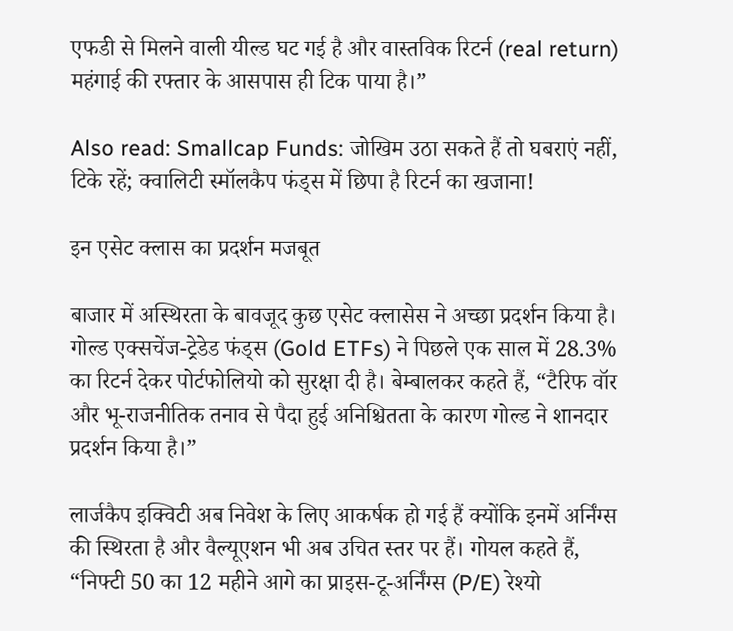एफडी से मिलने वाली यील्ड घट गई है और वास्तविक रिटर्न (real return) महंगाई की रफ्तार के आसपास ही टिक पाया है।”

Also read: Smallcap Funds: जोखिम उठा सकते हैं तो घबराएं नहीं, टिके रहें; क्वालिटी स्मॉलकैप फंड्स में छिपा है रिटर्न का खजाना!

इन एसेट क्लास का प्रदर्शन मजबूत

बाजार में अस्थिरता के बावजूद कुछ एसेट क्लासेस ने अच्छा प्रदर्शन किया है। गोल्ड एक्सचेंज-ट्रेडेड फंड्स (Gold ETFs) ने पिछले एक साल में 28.3% का रिटर्न देकर पोर्टफोलियो को सुरक्षा दी है। बेम्बालकर कहते हैं, “टैरिफ वॉर और भू-राजनीतिक तनाव से पैदा हुई अनिश्चितता के कारण गोल्ड ने शानदार प्रदर्शन किया है।”

लार्जकैप इक्विटी अब निवेश के लिए आकर्षक हो गई हैं क्योंकि इनमें अर्निंग्स की स्थिरता है और वैल्यूएशन भी अब उचित स्तर पर हैं। गोयल कहते हैं, “निफ्टी 50 का 12 महीने आगे का प्राइस-टू-अर्निंग्स (P/E) रेश्यो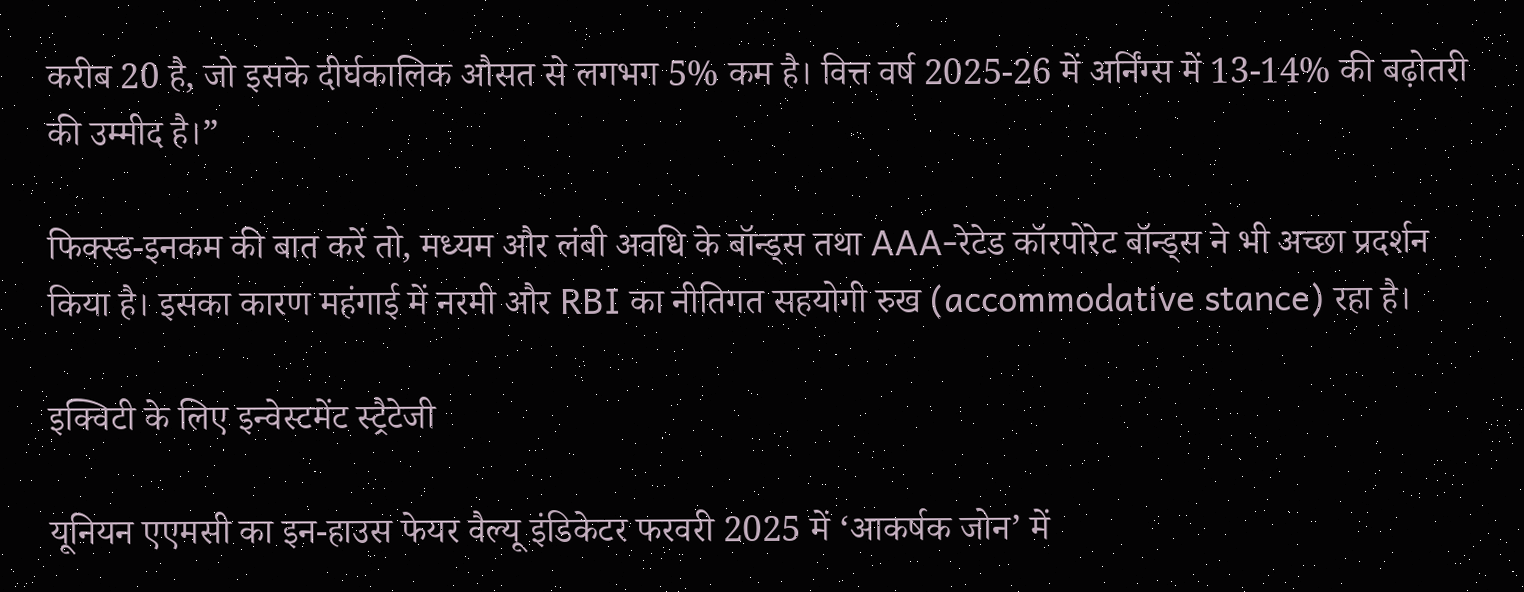करीब 20 है, जो इसके दीर्घकालिक औसत से लगभग 5% कम है। वित्त वर्ष 2025-26 में अर्निंग्स में 13-14% की बढ़ोतरी की उम्मीद है।”

फिक्स्ड-इनकम की बात करें तो, मध्यम और लंबी अवधि के बॉन्ड्स तथा AAA-रेटेड कॉरपोरेट बॉन्ड्स ने भी अच्छा प्रदर्शन किया है। इसका कारण महंगाई में नरमी और RBI का नीतिगत सहयोगी रुख (accommodative stance) रहा है।

इक्विटी के लिए इन्वेस्टमेंट स्ट्रैटेजी

यूनियन एएमसी का इन-हाउस फेयर वैल्यू इंडिकेटर फरवरी 2025 में ‘आकर्षक जोन’ में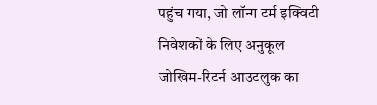पहुंच गया, जो लॉन्ग टर्म इक्विटी निवेशकों के लिए अनुकूल जोखिम-रिटर्न आउटलुक का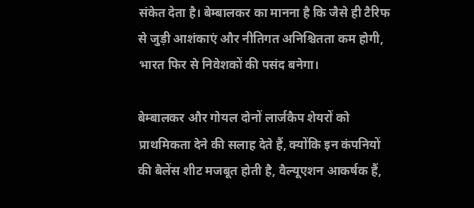संकेत देता है। बेम्बालकर का मानना है कि जैसे ही टैरिफ से जुड़ी आशंकाएं और नीतिगत अनिश्चितता कम होगी, भारत फिर से निवेशकों की पसंद बनेगा।

बेम्बालकर और गोयल दोनों लार्जकैप शेयरों को प्राथमिकता देने की सलाह देते हैं, क्योंकि इन कंपनियों की बैलेंस शीट मजबूत होती है, वैल्यूएशन आकर्षक हैं,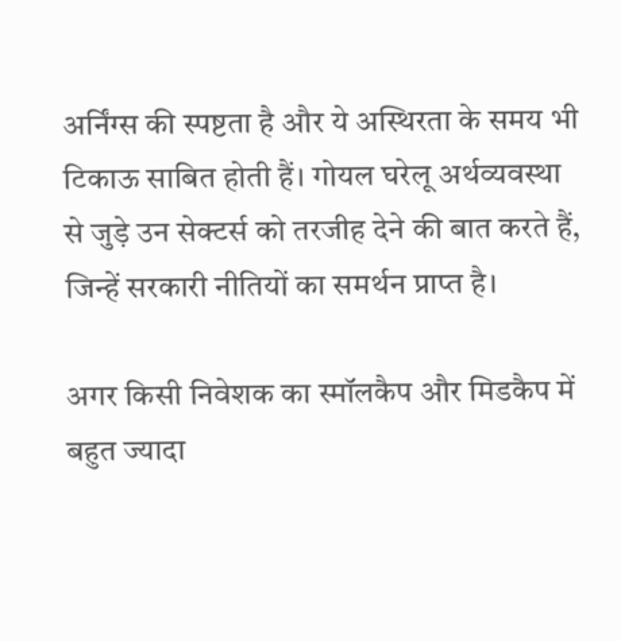अर्निंग्स की स्पष्टता है और ये अस्थिरता के समय भी टिकाऊ साबित होती हैं। गोयल घरेलू अर्थव्यवस्था से जुड़े उन सेक्टर्स को तरजीह देने की बात करते हैं, जिन्हें सरकारी नीतियों का समर्थन प्राप्त है।

अगर किसी निवेशक का स्मॉलकैप और मिडकैप में बहुत ज्यादा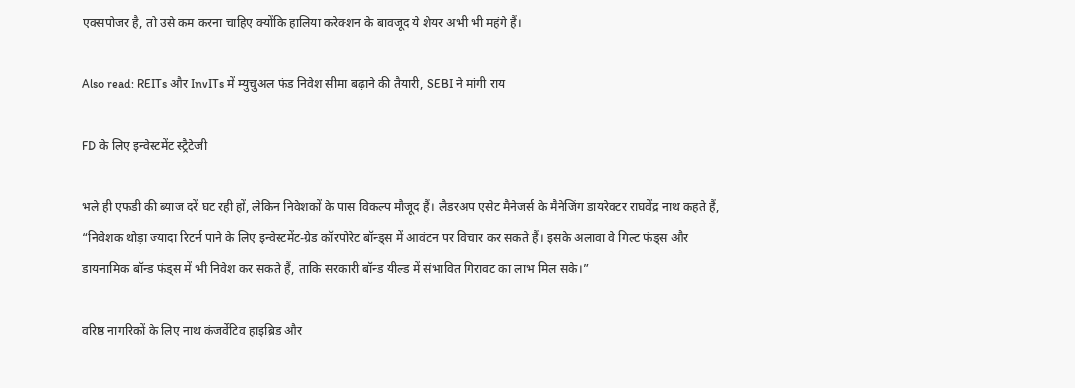एक्सपोजर है, तो उसे कम करना चाहिए क्योंकि हालिया करेक्शन के बावजूद ये शेयर अभी भी महंगे हैं।

Also read: REITs और InvITs में म्युचुअल फंड निवेश सीमा बढ़ाने की तैयारी, SEBI ने मांगी राय

FD के लिए इन्वेस्टमेंट स्ट्रैटेजी

भले ही एफडी की ब्याज दरें घट रही हों, लेकिन निवेशकों के पास विकल्प मौजूद हैं। लैडरअप एसेट मैनेजर्स के मैनेजिंग डायरेक्टर राघवेंद्र नाथ कहते हैं, “निवेशक थोड़ा ज्यादा रिटर्न पाने के लिए इन्वेस्टमेंट-ग्रेड कॉरपोरेट बॉन्ड्स में आवंटन पर विचार कर सकते हैं। इसके अलावा वे गिल्ट फंड्स और डायनामिक बॉन्ड फंड्स में भी निवेश कर सकते हैं, ताकि सरकारी बॉन्ड यील्ड में संभावित गिरावट का लाभ मिल सके।”

वरिष्ठ नागरिकों के लिए नाथ कंजर्वेटिव हाइब्रिड और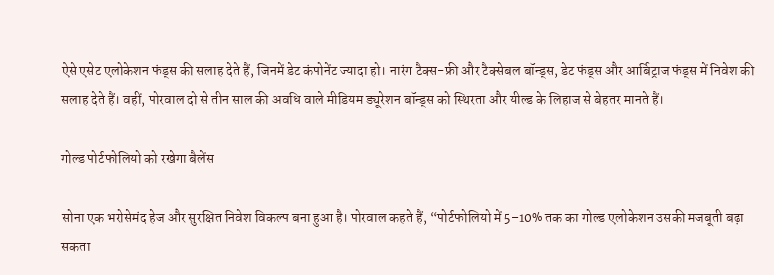ऐसे एसेट एलोकेशन फंड्स की सलाह देते हैं, जिनमें डेट कंपोनेंट ज्यादा हो। नारंग टैक्स-फ्री और टैक्सेबल बॉन्ड्स, डेट फंड्स और आर्बिट्राज फंड्स में निवेश की सलाह देते हैं। वहीं, पोरवाल दो से तीन साल की अवधि वाले मीडियम ड्यूरेशन बॉन्ड्स को स्थिरता और यील्ड के लिहाज से बेहतर मानते हैं।

गोल्ड पोर्टफोलियो को रखेगा बैलेंस

सोना एक भरोसेमंद हेज और सुरक्षित निवेश विकल्प बना हुआ है। पोरवाल कहते हैं, “पोर्टफोलियो में 5–10% तक का गोल्ड एलोकेशन उसकी मजबूती बढ़ा सकता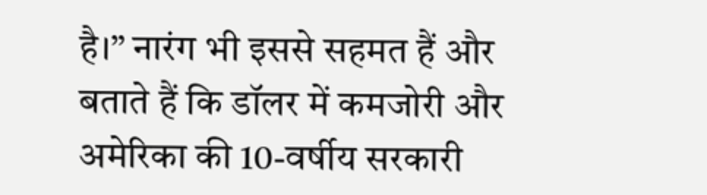है।” नारंग भी इससे सहमत हैं और बताते हैं कि डॉलर में कमजोरी और अमेरिका की 10-वर्षीय सरकारी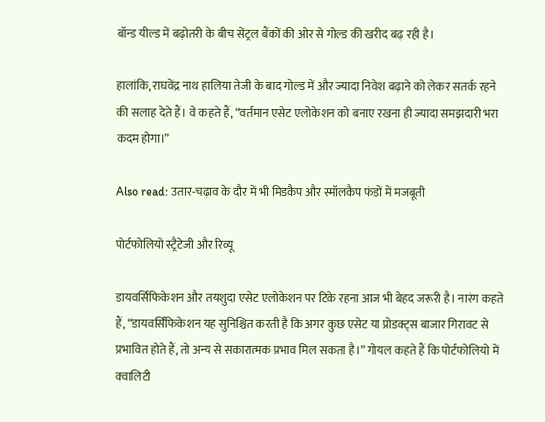बॉन्ड यील्ड में बढ़ोतरी के बीच सेंट्रल बैंकों की ओर से गोल्ड की खरीद बढ़ रही है।

हालांकि, राघवेंद्र नाथ हालिया तेजी के बाद गोल्ड में और ज्यादा निवेश बढ़ाने को लेकर सतर्क रहने की सलाह देते हैं। वे कहते हैं, “वर्तमान एसेट एलोकेशन को बनाए रखना ही ज्यादा समझदारी भरा कदम होगा।”

Also read: उतार-चढ़ाव के दौर में भी मिडकैप और स्मॉलकैप फंडों में मजबूती

पोर्टफोलियो स्ट्रैटेजी और रिव्यू

डायवर्सिफिकेशन और तयशुदा एसेट एलोकेशन पर टिके रहना आज भी बेहद जरूरी है। नारंग कहते हैं, “डायवर्सिफिकेशन यह सुनिश्चित करती है कि अगर कुछ एसेट या प्रोडक्ट्स बाजार गिरावट से प्रभावित होते हैं, तो अन्य से सकारात्मक प्रभाव मिल सकता है।” गोयल कहते हैं कि पोर्टफोलियो में क्वालिटी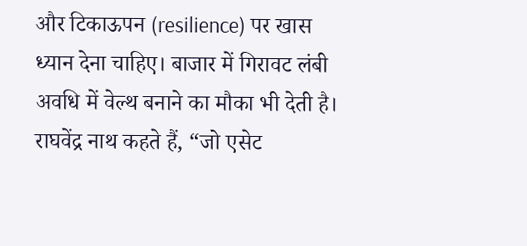और टिकाऊपन (resilience) पर खास ध्यान देना चाहिए। बाजार में गिरावट लंबी अवधि में वेल्थ बनाने का मौका भी देती है। राघवेंद्र नाथ कहते हैं, “जो एसेट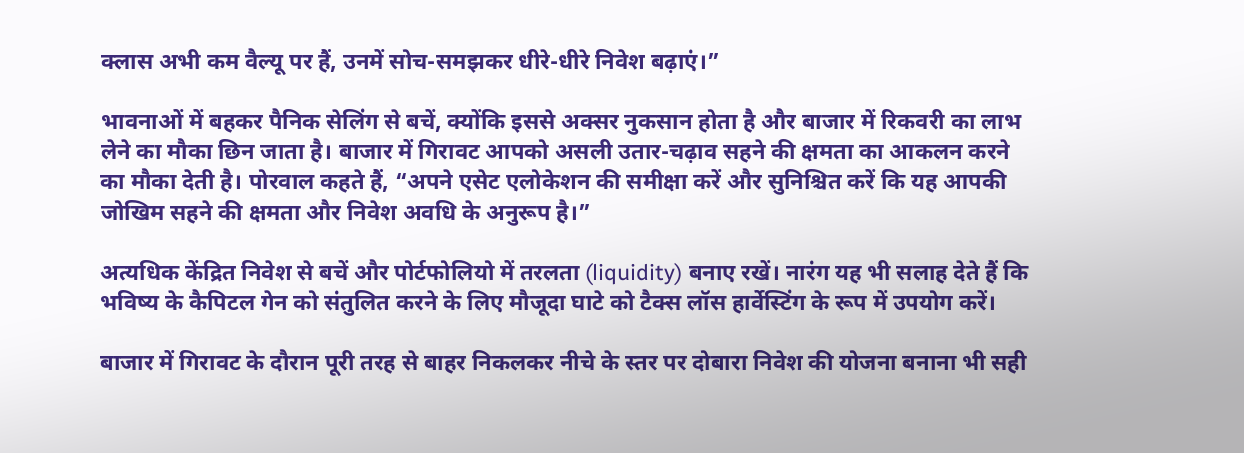क्लास अभी कम वैल्यू पर हैं, उनमें सोच-समझकर धीरे-धीरे निवेश बढ़ाएं।”

भावनाओं में बहकर पैनिक सेलिंग से बचें, क्योंकि इससे अक्सर नुकसान होता है और बाजार में रिकवरी का लाभ लेने का मौका छिन जाता है। बाजार में गिरावट आपको असली उतार-चढ़ाव सहने की क्षमता का आकलन करने का मौका देती है। पोरवाल कहते हैं, “अपने एसेट एलोकेशन की समीक्षा करें और सुनिश्चित करें कि यह आपकी जोखिम सहने की क्षमता और निवेश अवधि के अनुरूप है।”

अत्यधिक केंद्रित निवेश से बचें और पोर्टफोलियो में तरलता (liquidity) बनाए रखें। नारंग यह भी सलाह देते हैं कि भविष्य के कैपिटल गेन को संतुलित करने के लिए मौजूदा घाटे को टैक्स लॉस हार्वेस्टिंग के रूप में उपयोग करें।

बाजार में गिरावट के दौरान पूरी तरह से बाहर निकलकर नीचे के स्तर पर दोबारा निवेश की योजना बनाना भी सही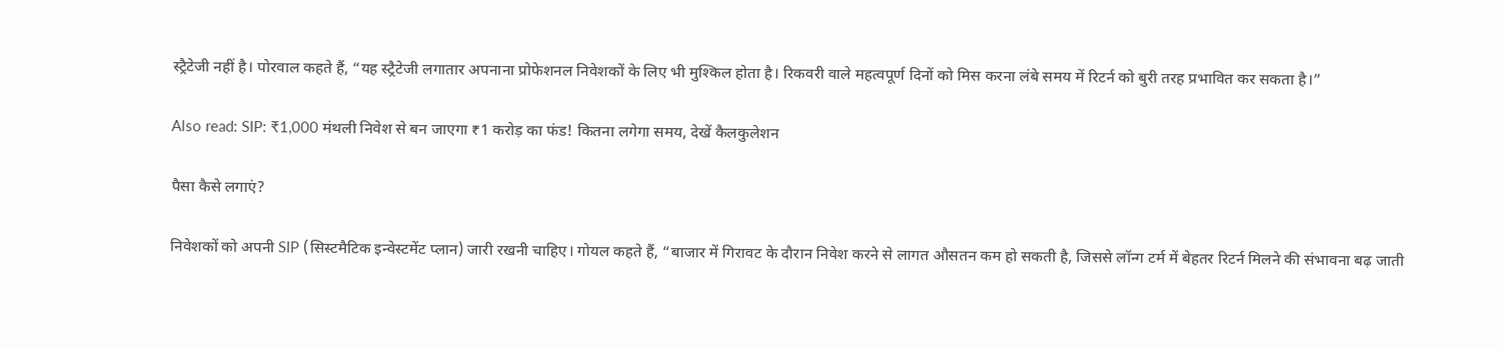स्ट्रैटेजी नहीं है। पोरवाल कहते हैं, “यह स्ट्रैटेजी लगातार अपनाना प्रोफेशनल निवेशकों के लिए भी मुश्किल होता है। रिकवरी वाले महत्वपूर्ण दिनों को मिस करना लंबे समय में रिटर्न को बुरी तरह प्रभावित कर सकता है।”

Also read: SIP: ₹1,000 मंथली निवेश से बन जाएगा ₹1 करोड़ का फंड! कितना लगेगा समय, देखें कैलकुलेशन

पैसा कैसे लगाएं?

निवेशकों को अपनी SIP (सिस्टमैटिक इन्वेस्टमेंट प्लान) जारी रखनी चाहिए। गोयल कहते हैं, “बाजार में गिरावट के दौरान निवेश करने से लागत औसतन कम हो सकती है, जिससे लॉन्ग टर्म में बेहतर रिटर्न मिलने की संभावना बढ़ जाती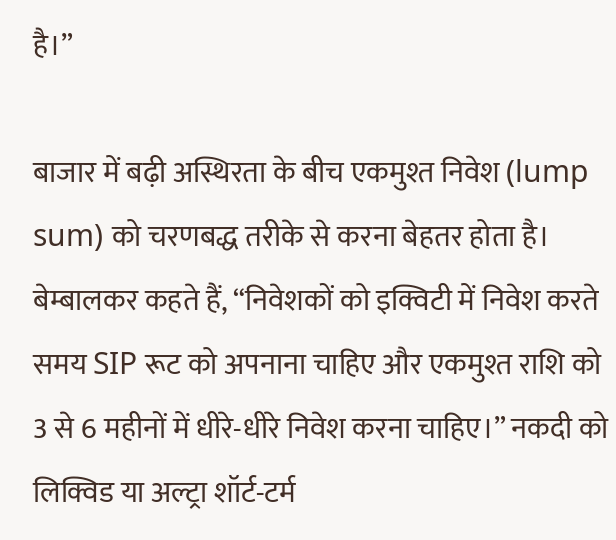है।”

बाजार में बढ़ी अस्थिरता के बीच एकमुश्त निवेश (lump sum) को चरणबद्ध तरीके से करना बेहतर होता है। बेम्बालकर कहते हैं, “निवेशकों को इक्विटी में निवेश करते समय SIP रूट को अपनाना चाहिए और एकमुश्त राशि को 3 से 6 महीनों में धीरे-धीरे निवेश करना चाहिए।” नकदी को लिक्विड या अल्ट्रा शॉर्ट-टर्म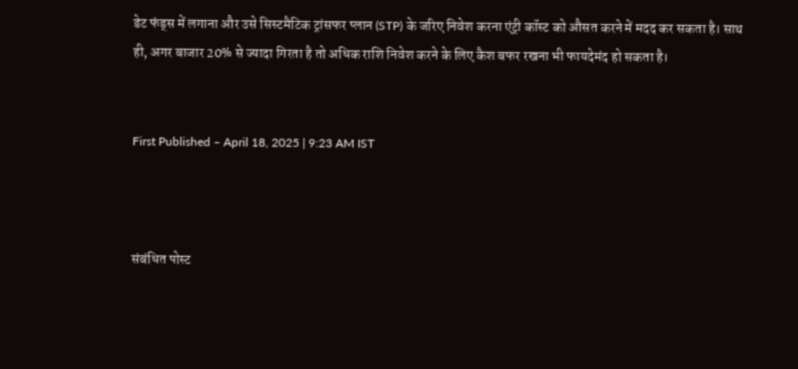डेट फंड्स में लगाना और उसे सिस्टमैटिक ट्रांसफर प्लान (STP) के जरिए निवेश करना एंट्री कॉस्ट को औसत करने में मदद कर सकता है। साथ ही, अगर बाजार 20% से ज्यादा गिरता है तो अधिक राशि निवेश करने के लिए कैश बफर रखना भी फायदेमंद हो सकता है।


First Published – April 18, 2025 | 9:23 AM IST



संबंधित पोस्ट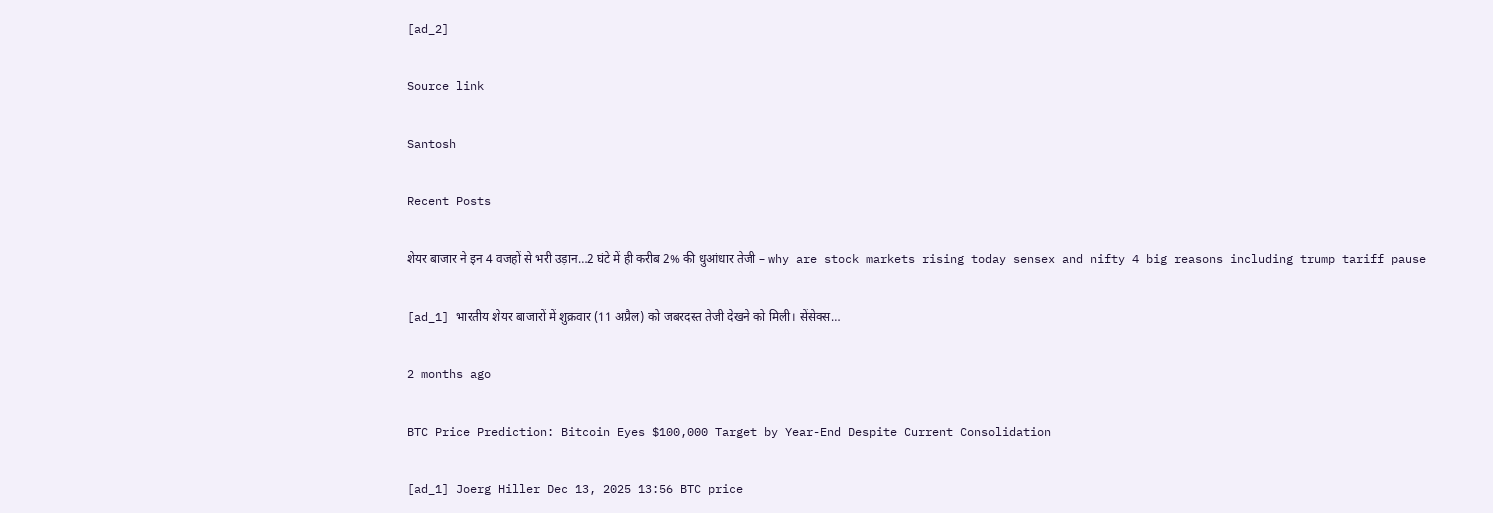[ad_2]

Source link

Santosh

Recent Posts

शेयर बाजार ने इन 4 वजहों से भरी उड़ान…2 घंटे में ही करीब 2% की धुआंधार तेजी – why are stock markets rising today sensex and nifty 4 big reasons including trump tariff pause

[ad_1] भारतीय शेयर बाजारों में शुक्रवार (11 अप्रैल) को जबरदस्त तेजी देखने को मिली। सेंसेक्स…

2 months ago

BTC Price Prediction: Bitcoin Eyes $100,000 Target by Year-End Despite Current Consolidation

[ad_1] Joerg Hiller Dec 13, 2025 13:56 BTC price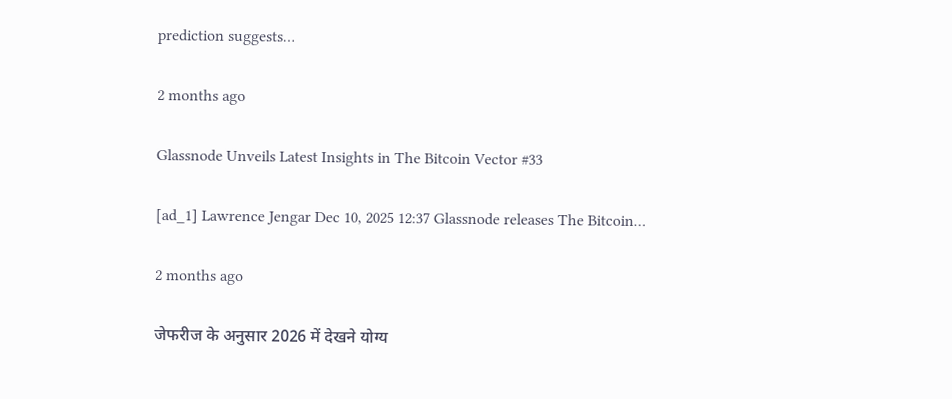prediction suggests…

2 months ago

Glassnode Unveils Latest Insights in The Bitcoin Vector #33

[ad_1] Lawrence Jengar Dec 10, 2025 12:37 Glassnode releases The Bitcoin…

2 months ago

जेफरीज के अनुसार 2026 में देखने योग्य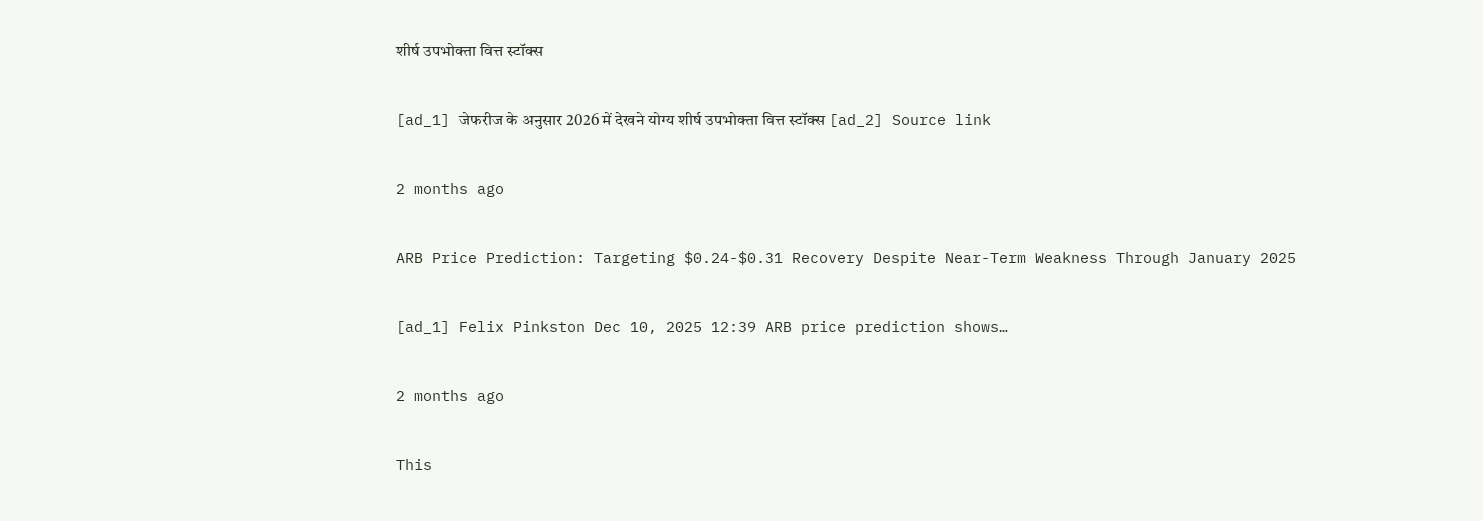शीर्ष उपभोक्ता वित्त स्टॉक्स

[ad_1] जेफरीज के अनुसार 2026 में देखने योग्य शीर्ष उपभोक्ता वित्त स्टॉक्स [ad_2] Source link

2 months ago

ARB Price Prediction: Targeting $0.24-$0.31 Recovery Despite Near-Term Weakness Through January 2025

[ad_1] Felix Pinkston Dec 10, 2025 12:39 ARB price prediction shows…

2 months ago

This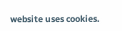website uses cookies.